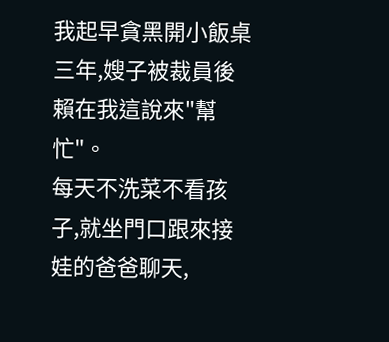我起早貪黑開小飯桌三年,嫂子被裁員後賴在我這說來"幫忙"。
每天不洗菜不看孩子,就坐門口跟來接娃的爸爸聊天,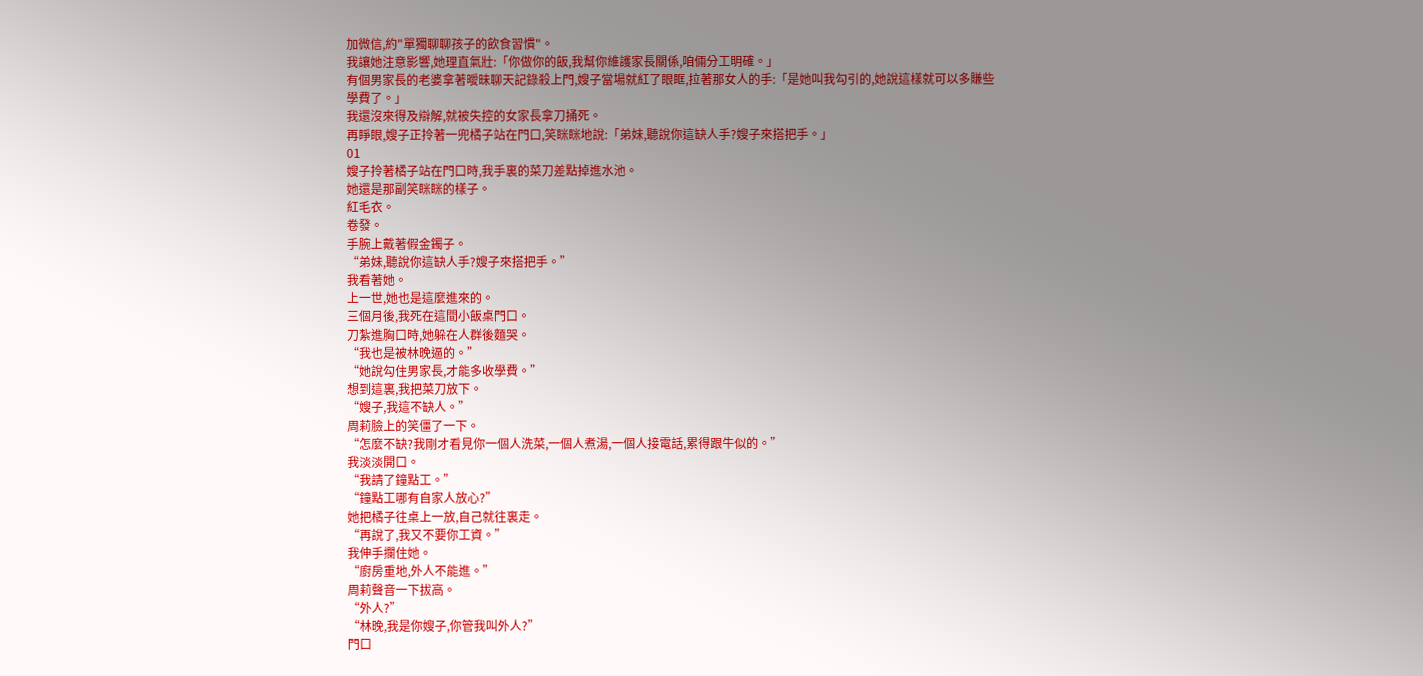加微信,約"單獨聊聊孩子的飲食習慣"。
我讓她注意影響,她理直氣壯:「你做你的飯,我幫你維護家長關係,咱倆分工明確。」
有個男家長的老婆拿著曖昧聊天記錄殺上門,嫂子當場就紅了眼眶,拉著那女人的手:「是她叫我勾引的,她說這樣就可以多賺些學費了。」
我還沒來得及辯解,就被失控的女家長拿刀捅死。
再睜眼,嫂子正拎著一兜橘子站在門口,笑眯眯地說:「弟妹,聽說你這缺人手?嫂子來搭把手。」
01
嫂子拎著橘子站在門口時,我手裏的菜刀差點掉進水池。
她還是那副笑眯眯的樣子。
紅毛衣。
卷發。
手腕上戴著假金鐲子。
“弟妹,聽說你這缺人手?嫂子來搭把手。”
我看著她。
上一世,她也是這麼進來的。
三個月後,我死在這間小飯桌門口。
刀紮進胸口時,她躲在人群後麵哭。
“我也是被林晚逼的。”
“她說勾住男家長,才能多收學費。”
想到這裏,我把菜刀放下。
“嫂子,我這不缺人。”
周莉臉上的笑僵了一下。
“怎麼不缺?我剛才看見你一個人洗菜,一個人煮湯,一個人接電話,累得跟牛似的。”
我淡淡開口。
“我請了鐘點工。”
“鐘點工哪有自家人放心?”
她把橘子往桌上一放,自己就往裏走。
“再說了,我又不要你工資。”
我伸手攔住她。
“廚房重地,外人不能進。”
周莉聲音一下拔高。
“外人?”
“林晚,我是你嫂子,你管我叫外人?”
門口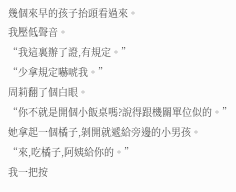幾個來早的孩子抬頭看過來。
我壓低聲音。
“我這裏辦了證,有規定。”
“少拿規定嚇唬我。”
周莉翻了個白眼。
“你不就是開個小飯桌嗎?說得跟機關單位似的。”
她拿起一個橘子,剝開就遞給旁邊的小男孩。
“來,吃橘子,阿姨給你的。”
我一把按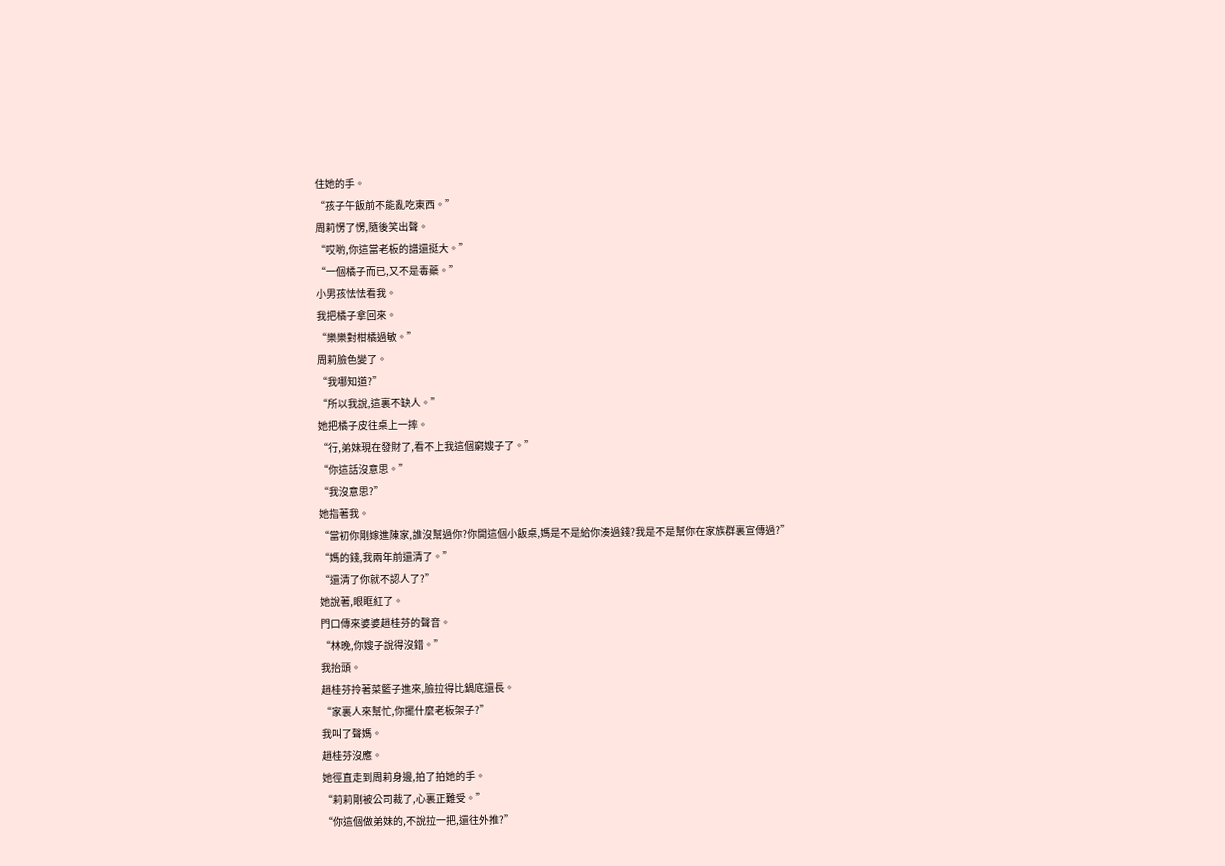住她的手。
“孩子午飯前不能亂吃東西。”
周莉愣了愣,隨後笑出聲。
“哎喲,你這當老板的譜還挺大。”
“一個橘子而已,又不是毒藥。”
小男孩怯怯看我。
我把橘子拿回來。
“樂樂對柑橘過敏。”
周莉臉色變了。
“我哪知道?”
“所以我說,這裏不缺人。”
她把橘子皮往桌上一摔。
“行,弟妹現在發財了,看不上我這個窮嫂子了。”
“你這話沒意思。”
“我沒意思?”
她指著我。
“當初你剛嫁進陳家,誰沒幫過你?你開這個小飯桌,媽是不是給你湊過錢?我是不是幫你在家族群裏宣傳過?”
“媽的錢,我兩年前還清了。”
“還清了你就不認人了?”
她說著,眼眶紅了。
門口傳來婆婆趙桂芬的聲音。
“林晚,你嫂子說得沒錯。”
我抬頭。
趙桂芬拎著菜籃子進來,臉拉得比鍋底還長。
“家裏人來幫忙,你擺什麼老板架子?”
我叫了聲媽。
趙桂芬沒應。
她徑直走到周莉身邊,拍了拍她的手。
“莉莉剛被公司裁了,心裏正難受。”
“你這個做弟妹的,不說拉一把,還往外推?”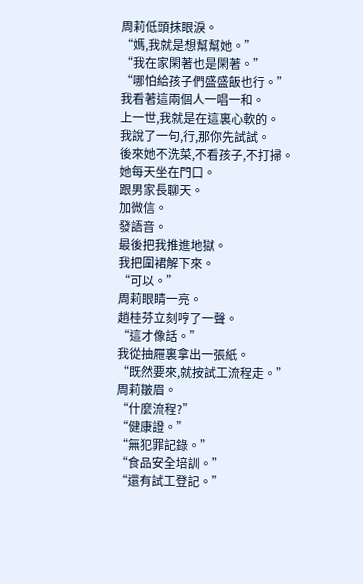周莉低頭抹眼淚。
“媽,我就是想幫幫她。”
“我在家閑著也是閑著。”
“哪怕給孩子們盛盛飯也行。”
我看著這兩個人一唱一和。
上一世,我就是在這裏心軟的。
我說了一句,行,那你先試試。
後來她不洗菜,不看孩子,不打掃。
她每天坐在門口。
跟男家長聊天。
加微信。
發語音。
最後把我推進地獄。
我把圍裙解下來。
“可以。”
周莉眼睛一亮。
趙桂芬立刻哼了一聲。
“這才像話。”
我從抽屜裏拿出一張紙。
“既然要來,就按試工流程走。”
周莉皺眉。
“什麼流程?”
“健康證。”
“無犯罪記錄。”
“食品安全培訓。”
“還有試工登記。”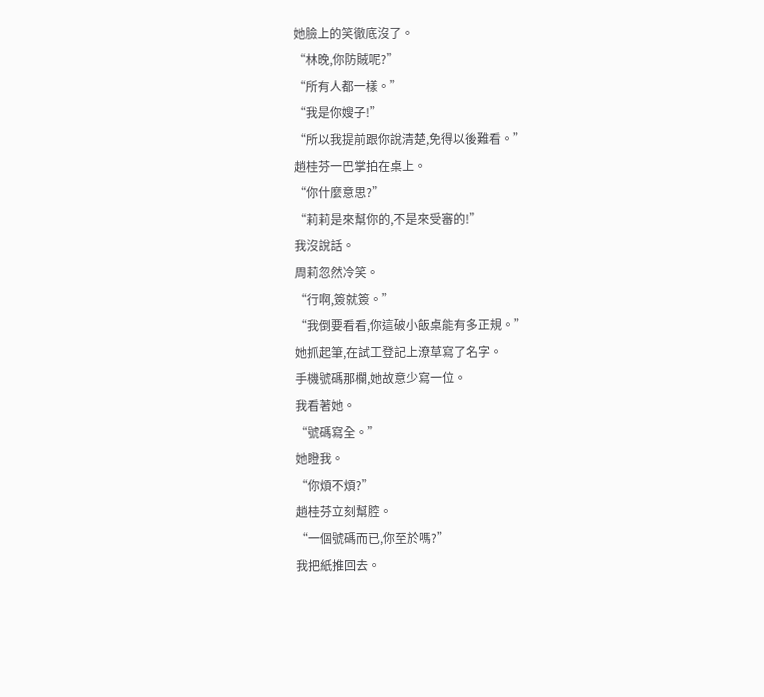她臉上的笑徹底沒了。
“林晚,你防賊呢?”
“所有人都一樣。”
“我是你嫂子!”
“所以我提前跟你說清楚,免得以後難看。”
趙桂芬一巴掌拍在桌上。
“你什麼意思?”
“莉莉是來幫你的,不是來受審的!”
我沒說話。
周莉忽然冷笑。
“行啊,簽就簽。”
“我倒要看看,你這破小飯桌能有多正規。”
她抓起筆,在試工登記上潦草寫了名字。
手機號碼那欄,她故意少寫一位。
我看著她。
“號碼寫全。”
她瞪我。
“你煩不煩?”
趙桂芬立刻幫腔。
“一個號碼而已,你至於嗎?”
我把紙推回去。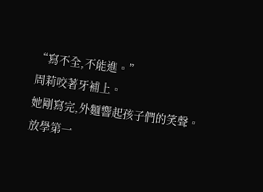“寫不全,不能進。”
周莉咬著牙補上。
她剛寫完,外麵響起孩子們的笑聲。
放學第一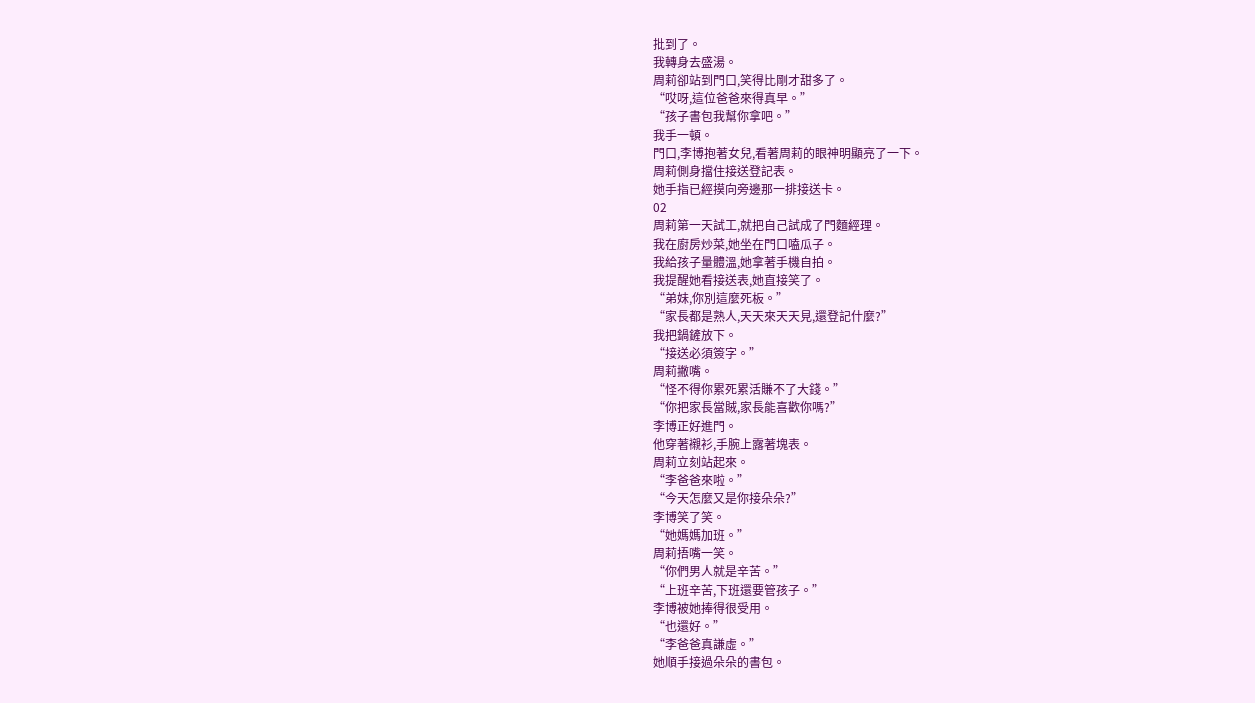批到了。
我轉身去盛湯。
周莉卻站到門口,笑得比剛才甜多了。
“哎呀,這位爸爸來得真早。”
“孩子書包我幫你拿吧。”
我手一頓。
門口,李博抱著女兒,看著周莉的眼神明顯亮了一下。
周莉側身擋住接送登記表。
她手指已經摸向旁邊那一排接送卡。
02
周莉第一天試工,就把自己試成了門麵經理。
我在廚房炒菜,她坐在門口嗑瓜子。
我給孩子量體溫,她拿著手機自拍。
我提醒她看接送表,她直接笑了。
“弟妹,你別這麼死板。”
“家長都是熟人,天天來天天見,還登記什麼?”
我把鍋鏟放下。
“接送必須簽字。”
周莉撇嘴。
“怪不得你累死累活賺不了大錢。”
“你把家長當賊,家長能喜歡你嗎?”
李博正好進門。
他穿著襯衫,手腕上露著塊表。
周莉立刻站起來。
“李爸爸來啦。”
“今天怎麼又是你接朵朵?”
李博笑了笑。
“她媽媽加班。”
周莉捂嘴一笑。
“你們男人就是辛苦。”
“上班辛苦,下班還要管孩子。”
李博被她捧得很受用。
“也還好。”
“李爸爸真謙虛。”
她順手接過朵朵的書包。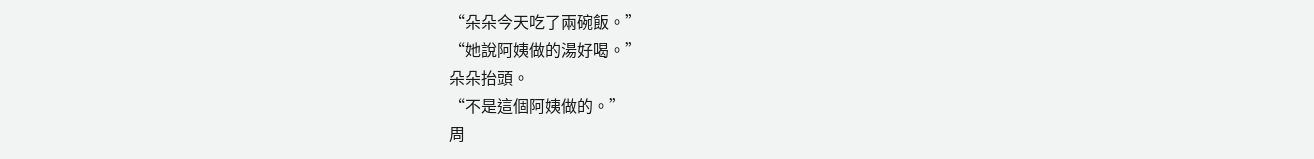“朵朵今天吃了兩碗飯。”
“她說阿姨做的湯好喝。”
朵朵抬頭。
“不是這個阿姨做的。”
周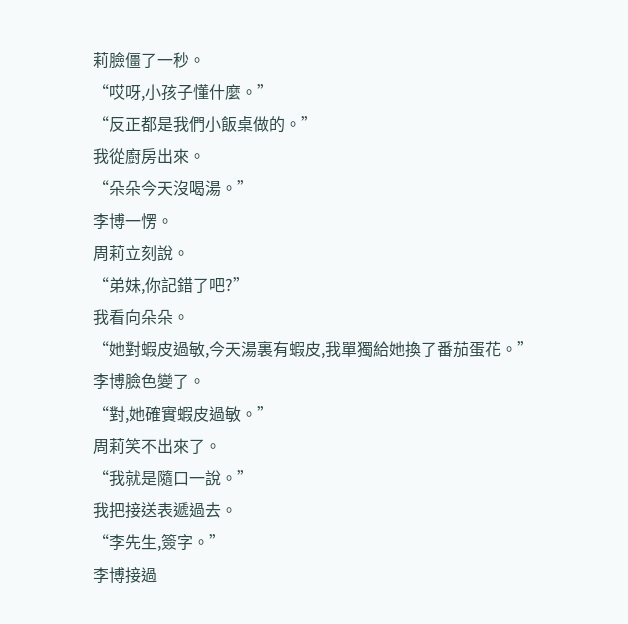莉臉僵了一秒。
“哎呀,小孩子懂什麼。”
“反正都是我們小飯桌做的。”
我從廚房出來。
“朵朵今天沒喝湯。”
李博一愣。
周莉立刻說。
“弟妹,你記錯了吧?”
我看向朵朵。
“她對蝦皮過敏,今天湯裏有蝦皮,我單獨給她換了番茄蛋花。”
李博臉色變了。
“對,她確實蝦皮過敏。”
周莉笑不出來了。
“我就是隨口一說。”
我把接送表遞過去。
“李先生,簽字。”
李博接過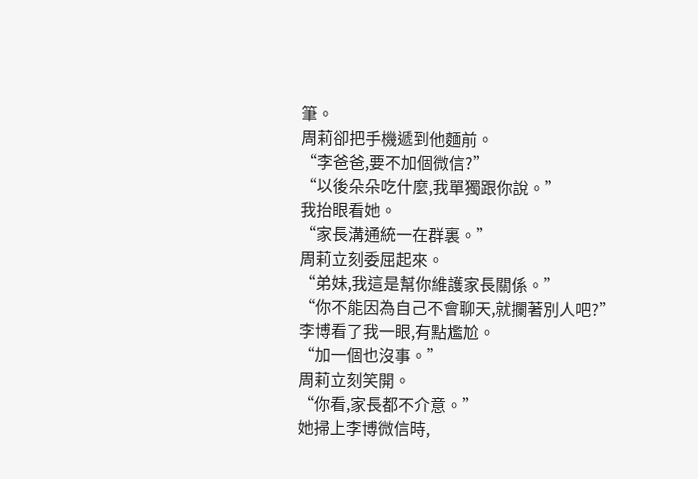筆。
周莉卻把手機遞到他麵前。
“李爸爸,要不加個微信?”
“以後朵朵吃什麼,我單獨跟你說。”
我抬眼看她。
“家長溝通統一在群裏。”
周莉立刻委屈起來。
“弟妹,我這是幫你維護家長關係。”
“你不能因為自己不會聊天,就攔著別人吧?”
李博看了我一眼,有點尷尬。
“加一個也沒事。”
周莉立刻笑開。
“你看,家長都不介意。”
她掃上李博微信時,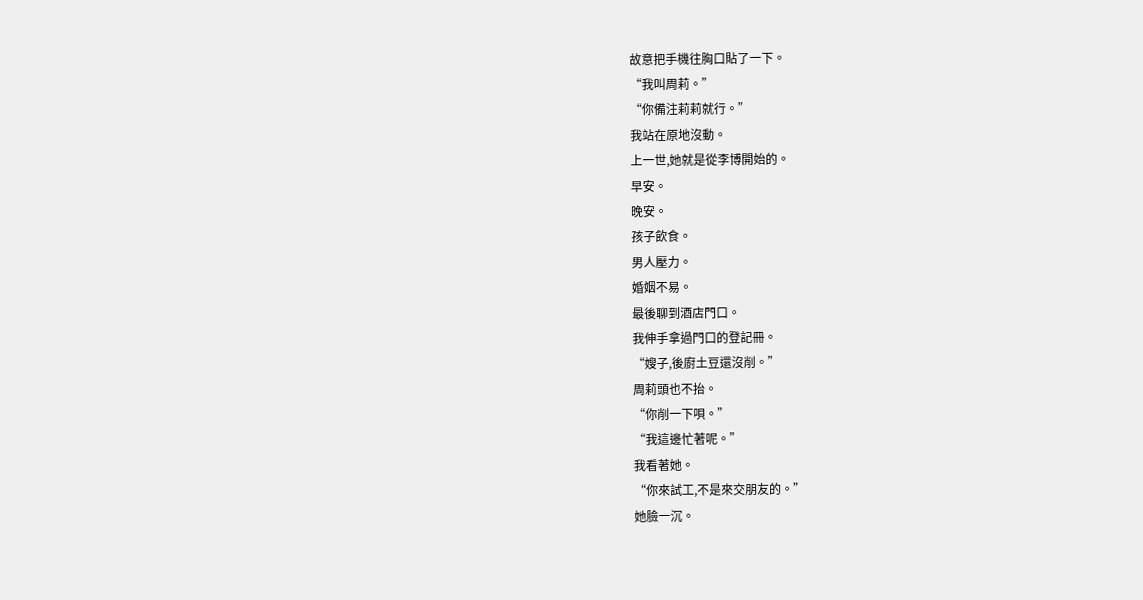故意把手機往胸口貼了一下。
“我叫周莉。”
“你備注莉莉就行。”
我站在原地沒動。
上一世,她就是從李博開始的。
早安。
晚安。
孩子飲食。
男人壓力。
婚姻不易。
最後聊到酒店門口。
我伸手拿過門口的登記冊。
“嫂子,後廚土豆還沒削。”
周莉頭也不抬。
“你削一下唄。”
“我這邊忙著呢。”
我看著她。
“你來試工,不是來交朋友的。”
她臉一沉。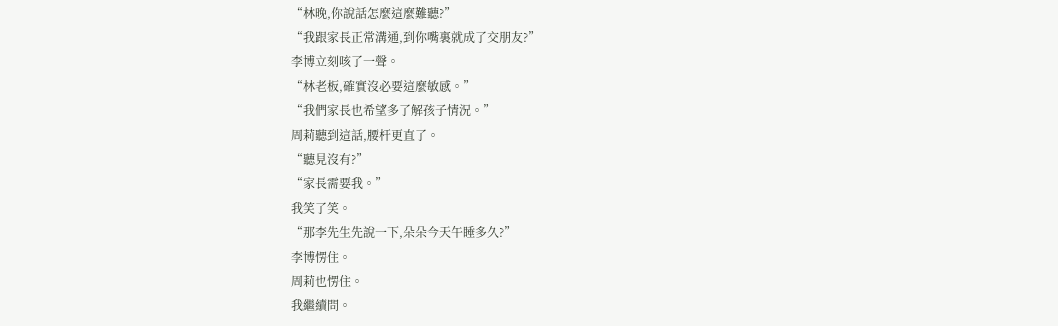“林晚,你說話怎麼這麼難聽?”
“我跟家長正常溝通,到你嘴裏就成了交朋友?”
李博立刻咳了一聲。
“林老板,確實沒必要這麼敏感。”
“我們家長也希望多了解孩子情況。”
周莉聽到這話,腰杆更直了。
“聽見沒有?”
“家長需要我。”
我笑了笑。
“那李先生先說一下,朵朵今天午睡多久?”
李博愣住。
周莉也愣住。
我繼續問。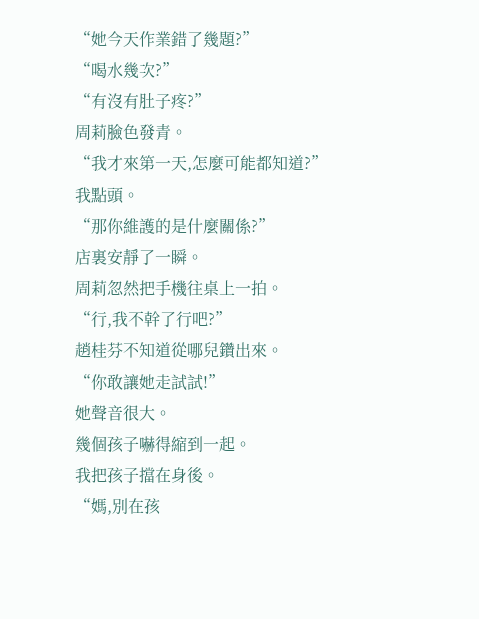“她今天作業錯了幾題?”
“喝水幾次?”
“有沒有肚子疼?”
周莉臉色發青。
“我才來第一天,怎麼可能都知道?”
我點頭。
“那你維護的是什麼關係?”
店裏安靜了一瞬。
周莉忽然把手機往桌上一拍。
“行,我不幹了行吧?”
趙桂芬不知道從哪兒鑽出來。
“你敢讓她走試試!”
她聲音很大。
幾個孩子嚇得縮到一起。
我把孩子擋在身後。
“媽,別在孩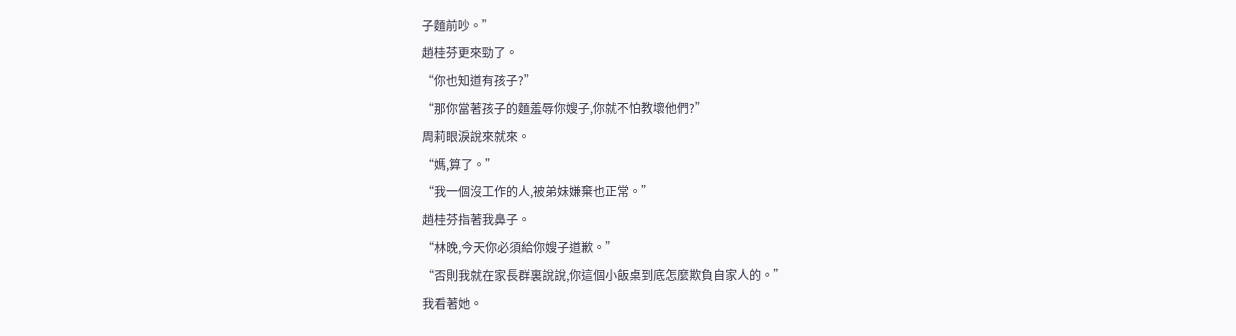子麵前吵。”
趙桂芬更來勁了。
“你也知道有孩子?”
“那你當著孩子的麵羞辱你嫂子,你就不怕教壞他們?”
周莉眼淚說來就來。
“媽,算了。”
“我一個沒工作的人,被弟妹嫌棄也正常。”
趙桂芬指著我鼻子。
“林晚,今天你必須給你嫂子道歉。”
“否則我就在家長群裏說說,你這個小飯桌到底怎麼欺負自家人的。”
我看著她。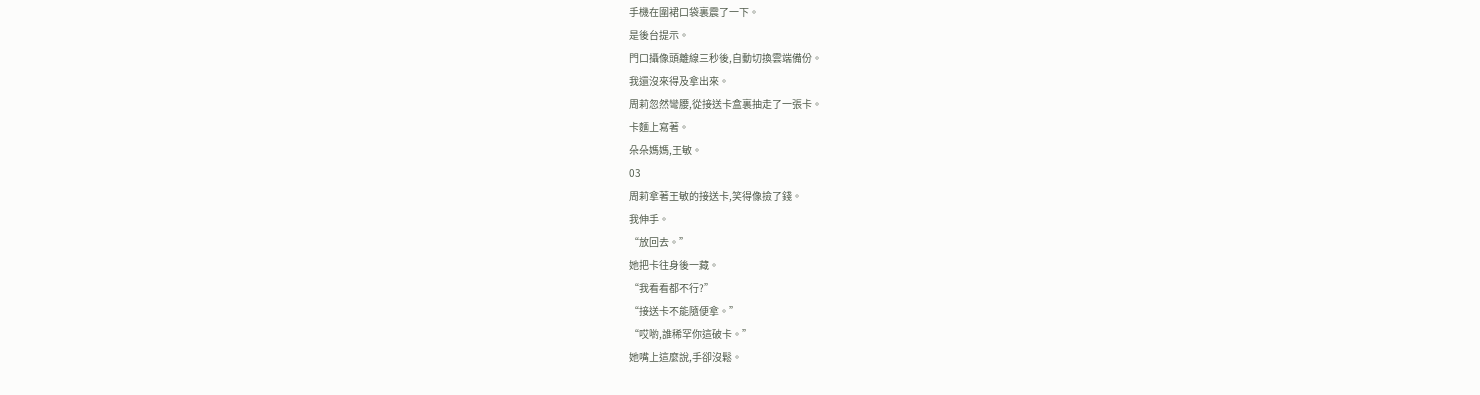手機在圍裙口袋裏震了一下。
是後台提示。
門口攝像頭離線三秒後,自動切換雲端備份。
我還沒來得及拿出來。
周莉忽然彎腰,從接送卡盒裏抽走了一張卡。
卡麵上寫著。
朵朵媽媽,王敏。
03
周莉拿著王敏的接送卡,笑得像撿了錢。
我伸手。
“放回去。”
她把卡往身後一藏。
“我看看都不行?”
“接送卡不能隨便拿。”
“哎喲,誰稀罕你這破卡。”
她嘴上這麼說,手卻沒鬆。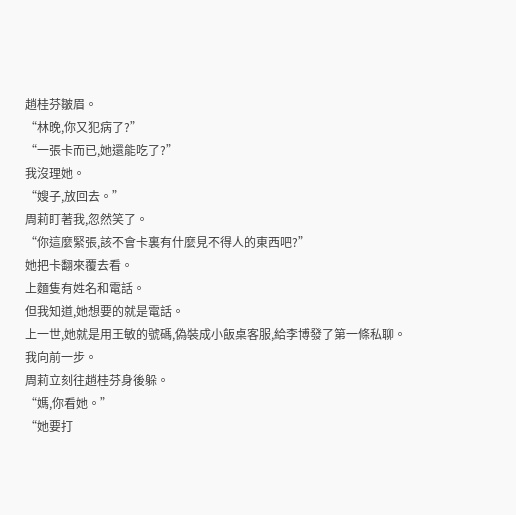趙桂芬皺眉。
“林晚,你又犯病了?”
“一張卡而已,她還能吃了?”
我沒理她。
“嫂子,放回去。”
周莉盯著我,忽然笑了。
“你這麼緊張,該不會卡裏有什麼見不得人的東西吧?”
她把卡翻來覆去看。
上麵隻有姓名和電話。
但我知道,她想要的就是電話。
上一世,她就是用王敏的號碼,偽裝成小飯桌客服,給李博發了第一條私聊。
我向前一步。
周莉立刻往趙桂芬身後躲。
“媽,你看她。”
“她要打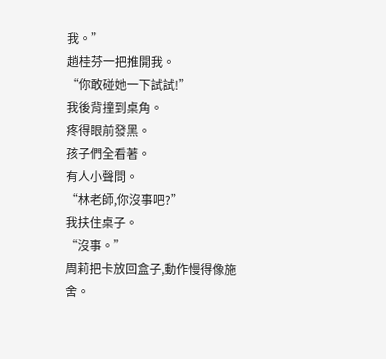我。”
趙桂芬一把推開我。
“你敢碰她一下試試!”
我後背撞到桌角。
疼得眼前發黑。
孩子們全看著。
有人小聲問。
“林老師,你沒事吧?”
我扶住桌子。
“沒事。”
周莉把卡放回盒子,動作慢得像施舍。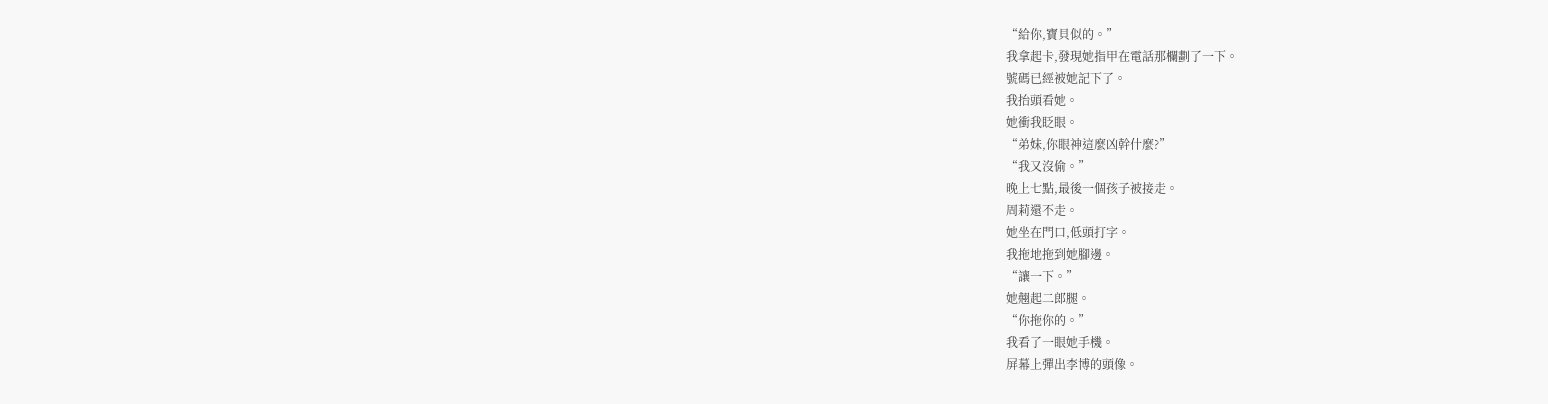“給你,寶貝似的。”
我拿起卡,發現她指甲在電話那欄劃了一下。
號碼已經被她記下了。
我抬頭看她。
她衝我眨眼。
“弟妹,你眼神這麼凶幹什麼?”
“我又沒偷。”
晚上七點,最後一個孩子被接走。
周莉還不走。
她坐在門口,低頭打字。
我拖地拖到她腳邊。
“讓一下。”
她翹起二郎腿。
“你拖你的。”
我看了一眼她手機。
屏幕上彈出李博的頭像。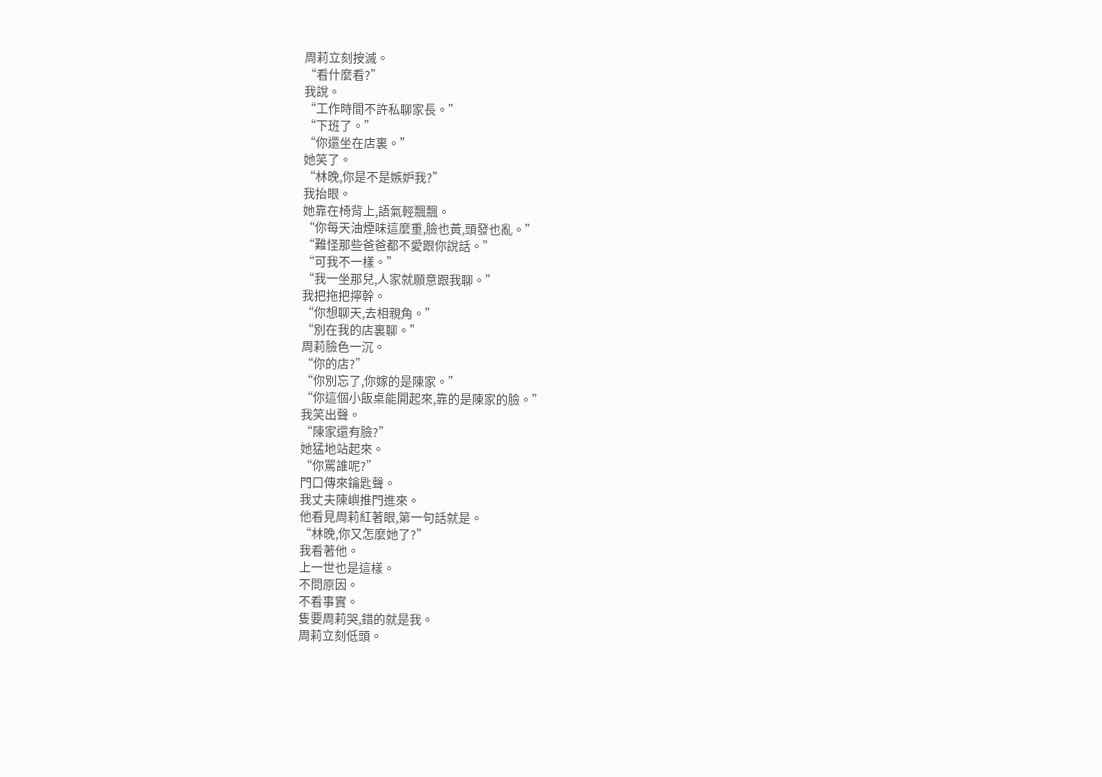周莉立刻按滅。
“看什麼看?”
我說。
“工作時間不許私聊家長。”
“下班了。”
“你還坐在店裏。”
她笑了。
“林晚,你是不是嫉妒我?”
我抬眼。
她靠在椅背上,語氣輕飄飄。
“你每天油煙味這麼重,臉也黃,頭發也亂。”
“難怪那些爸爸都不愛跟你說話。”
“可我不一樣。”
“我一坐那兒,人家就願意跟我聊。”
我把拖把擰幹。
“你想聊天,去相親角。”
“別在我的店裏聊。”
周莉臉色一沉。
“你的店?”
“你別忘了,你嫁的是陳家。”
“你這個小飯桌能開起來,靠的是陳家的臉。”
我笑出聲。
“陳家還有臉?”
她猛地站起來。
“你罵誰呢?”
門口傳來鑰匙聲。
我丈夫陳嶼推門進來。
他看見周莉紅著眼,第一句話就是。
“林晚,你又怎麼她了?”
我看著他。
上一世也是這樣。
不問原因。
不看事實。
隻要周莉哭,錯的就是我。
周莉立刻低頭。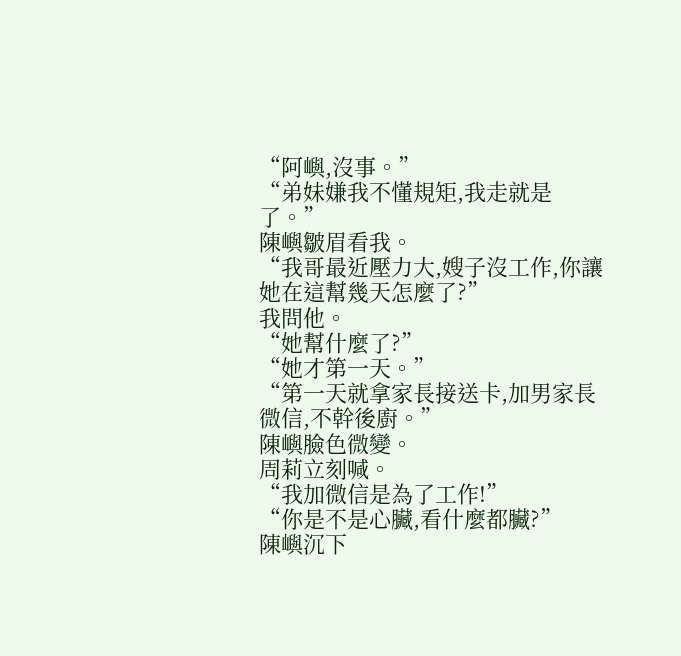“阿嶼,沒事。”
“弟妹嫌我不懂規矩,我走就是了。”
陳嶼皺眉看我。
“我哥最近壓力大,嫂子沒工作,你讓她在這幫幾天怎麼了?”
我問他。
“她幫什麼了?”
“她才第一天。”
“第一天就拿家長接送卡,加男家長微信,不幹後廚。”
陳嶼臉色微變。
周莉立刻喊。
“我加微信是為了工作!”
“你是不是心臟,看什麼都臟?”
陳嶼沉下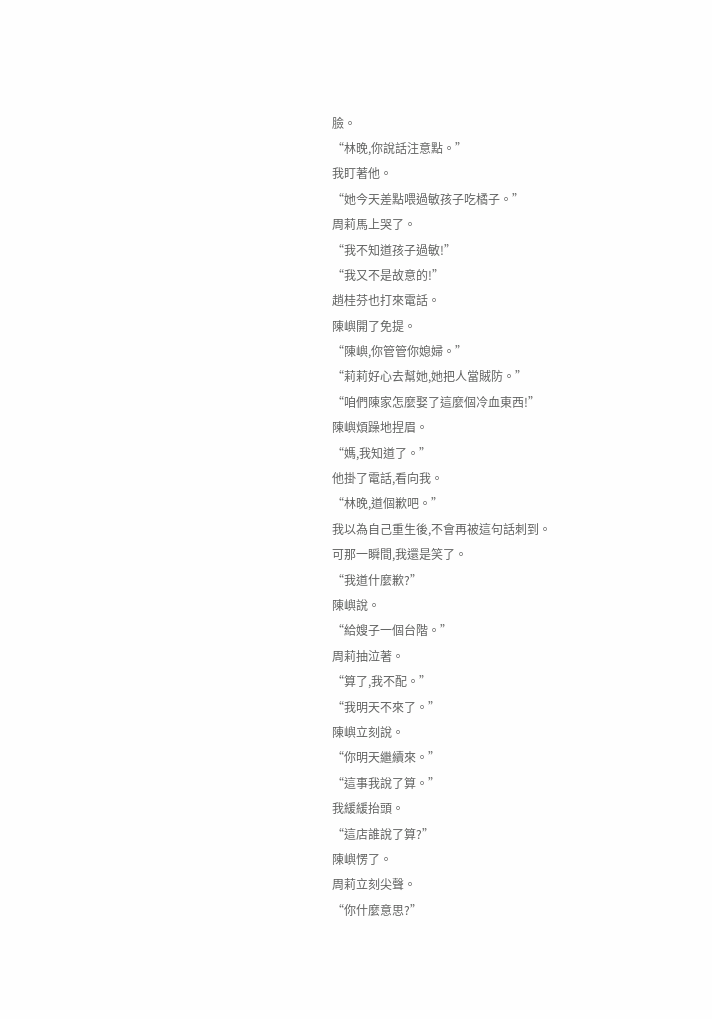臉。
“林晚,你說話注意點。”
我盯著他。
“她今天差點喂過敏孩子吃橘子。”
周莉馬上哭了。
“我不知道孩子過敏!”
“我又不是故意的!”
趙桂芬也打來電話。
陳嶼開了免提。
“陳嶼,你管管你媳婦。”
“莉莉好心去幫她,她把人當賊防。”
“咱們陳家怎麼娶了這麼個冷血東西!”
陳嶼煩躁地捏眉。
“媽,我知道了。”
他掛了電話,看向我。
“林晚,道個歉吧。”
我以為自己重生後,不會再被這句話刺到。
可那一瞬間,我還是笑了。
“我道什麼歉?”
陳嶼說。
“給嫂子一個台階。”
周莉抽泣著。
“算了,我不配。”
“我明天不來了。”
陳嶼立刻說。
“你明天繼續來。”
“這事我說了算。”
我緩緩抬頭。
“這店誰說了算?”
陳嶼愣了。
周莉立刻尖聲。
“你什麼意思?”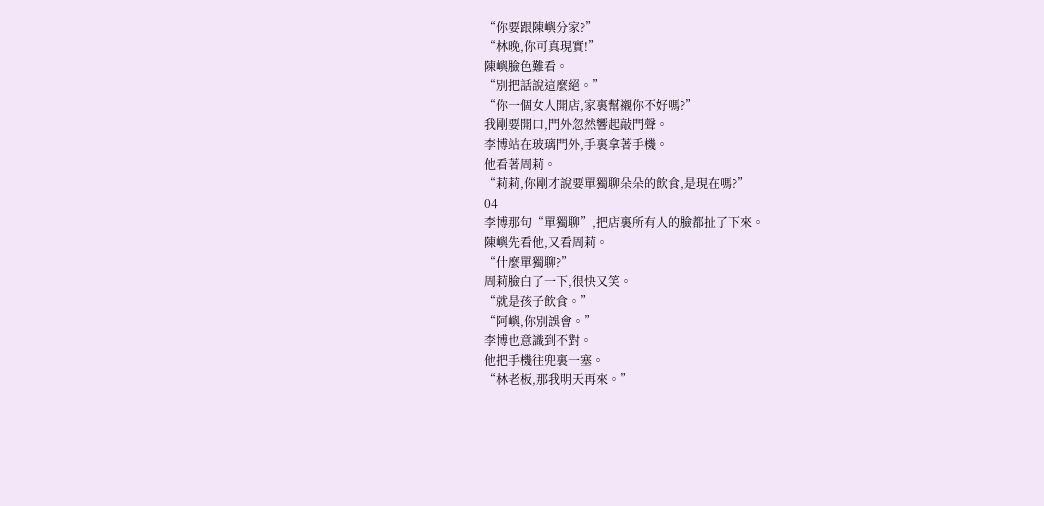“你要跟陳嶼分家?”
“林晚,你可真現實!”
陳嶼臉色難看。
“別把話說這麼絕。”
“你一個女人開店,家裏幫襯你不好嗎?”
我剛要開口,門外忽然響起敲門聲。
李博站在玻璃門外,手裏拿著手機。
他看著周莉。
“莉莉,你剛才說要單獨聊朵朵的飲食,是現在嗎?”
04
李博那句“單獨聊”,把店裏所有人的臉都扯了下來。
陳嶼先看他,又看周莉。
“什麼單獨聊?”
周莉臉白了一下,很快又笑。
“就是孩子飲食。”
“阿嶼,你別誤會。”
李博也意識到不對。
他把手機往兜裏一塞。
“林老板,那我明天再來。”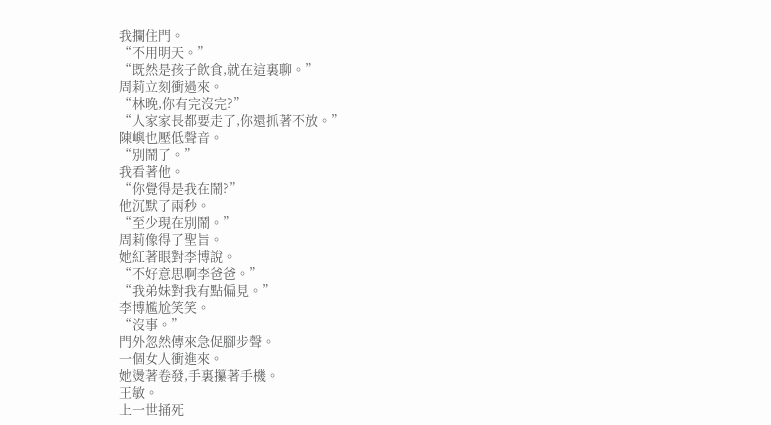我攔住門。
“不用明天。”
“既然是孩子飲食,就在這裏聊。”
周莉立刻衝過來。
“林晚,你有完沒完?”
“人家家長都要走了,你還抓著不放。”
陳嶼也壓低聲音。
“別鬧了。”
我看著他。
“你覺得是我在鬧?”
他沉默了兩秒。
“至少現在別鬧。”
周莉像得了聖旨。
她紅著眼對李博說。
“不好意思啊李爸爸。”
“我弟妹對我有點偏見。”
李博尷尬笑笑。
“沒事。”
門外忽然傳來急促腳步聲。
一個女人衝進來。
她燙著卷發,手裏攥著手機。
王敏。
上一世捅死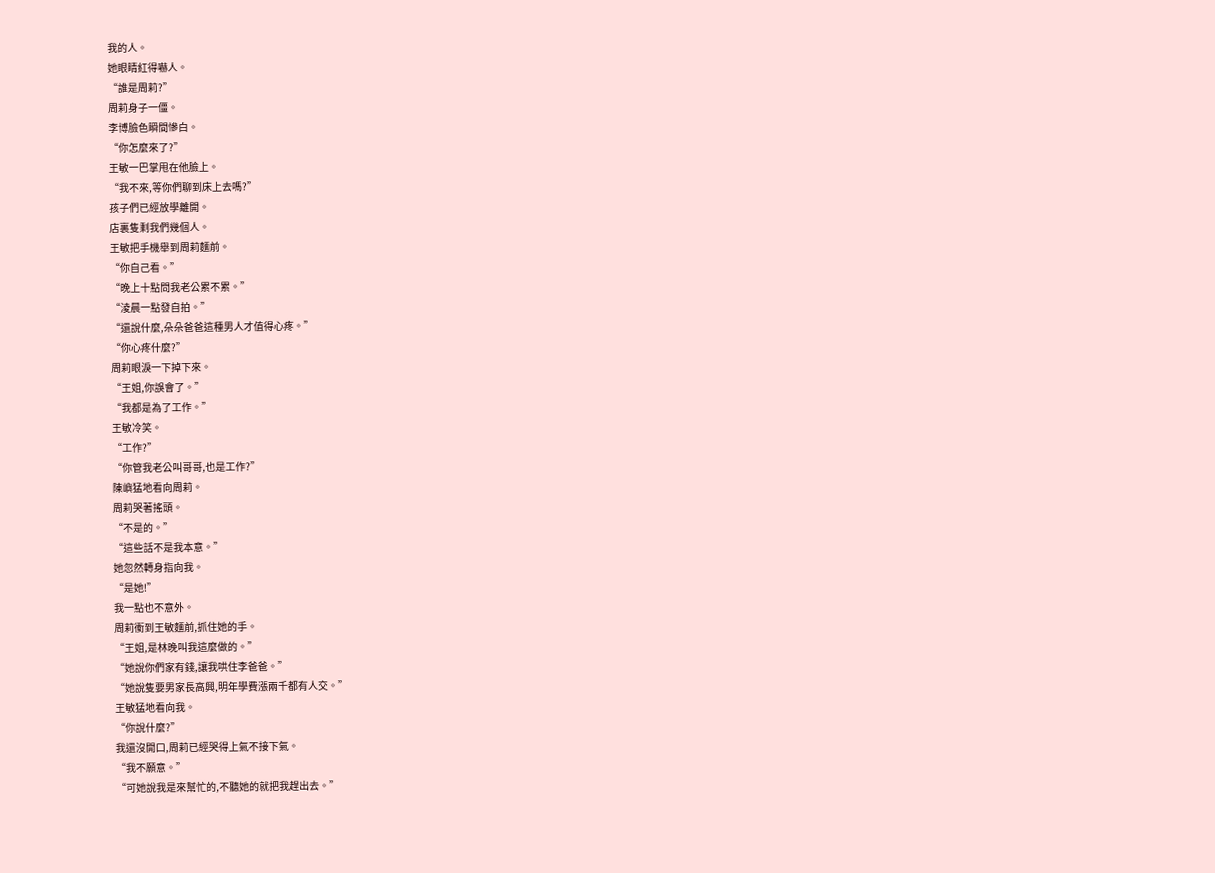我的人。
她眼睛紅得嚇人。
“誰是周莉?”
周莉身子一僵。
李博臉色瞬間慘白。
“你怎麼來了?”
王敏一巴掌甩在他臉上。
“我不來,等你們聊到床上去嗎?”
孩子們已經放學離開。
店裏隻剩我們幾個人。
王敏把手機舉到周莉麵前。
“你自己看。”
“晚上十點問我老公累不累。”
“淩晨一點發自拍。”
“還說什麼,朵朵爸爸這種男人才值得心疼。”
“你心疼什麼?”
周莉眼淚一下掉下來。
“王姐,你誤會了。”
“我都是為了工作。”
王敏冷笑。
“工作?”
“你管我老公叫哥哥,也是工作?”
陳嶼猛地看向周莉。
周莉哭著搖頭。
“不是的。”
“這些話不是我本意。”
她忽然轉身指向我。
“是她!”
我一點也不意外。
周莉衝到王敏麵前,抓住她的手。
“王姐,是林晚叫我這麼做的。”
“她說你們家有錢,讓我哄住李爸爸。”
“她說隻要男家長高興,明年學費漲兩千都有人交。”
王敏猛地看向我。
“你說什麼?”
我還沒開口,周莉已經哭得上氣不接下氣。
“我不願意。”
“可她說我是來幫忙的,不聽她的就把我趕出去。”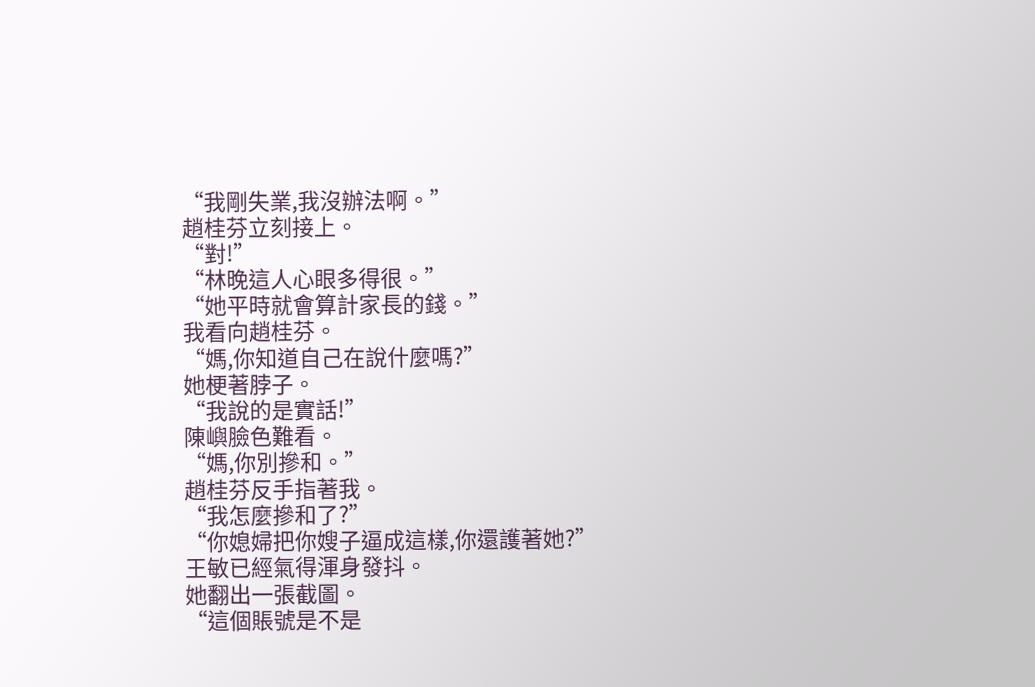“我剛失業,我沒辦法啊。”
趙桂芬立刻接上。
“對!”
“林晚這人心眼多得很。”
“她平時就會算計家長的錢。”
我看向趙桂芬。
“媽,你知道自己在說什麼嗎?”
她梗著脖子。
“我說的是實話!”
陳嶼臉色難看。
“媽,你別摻和。”
趙桂芬反手指著我。
“我怎麼摻和了?”
“你媳婦把你嫂子逼成這樣,你還護著她?”
王敏已經氣得渾身發抖。
她翻出一張截圖。
“這個賬號是不是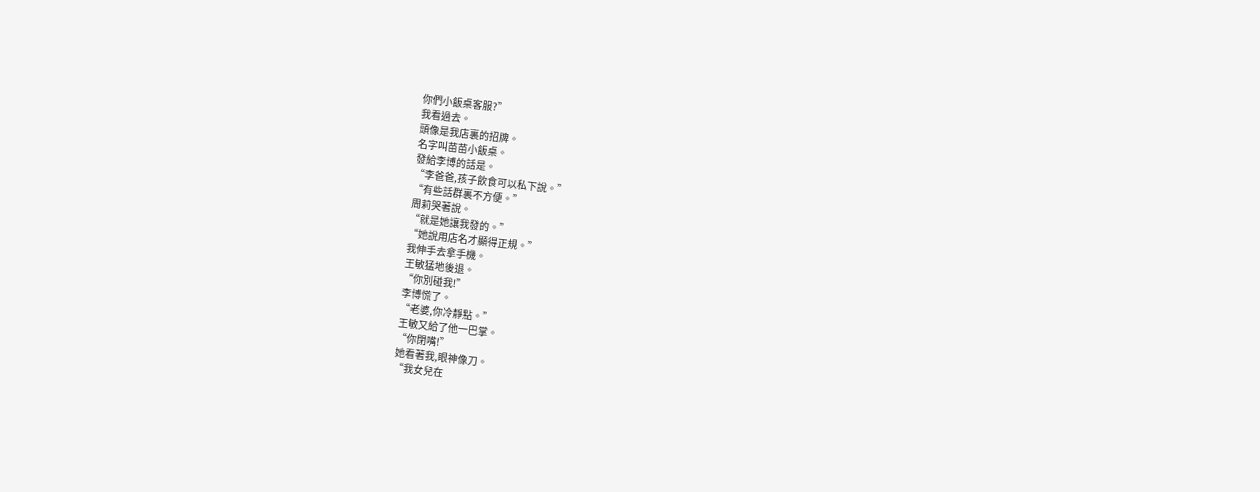你們小飯桌客服?”
我看過去。
頭像是我店裏的招牌。
名字叫苗苗小飯桌。
發給李博的話是。
“李爸爸,孩子飲食可以私下說。”
“有些話群裏不方便。”
周莉哭著說。
“就是她讓我發的。”
“她說用店名才顯得正規。”
我伸手去拿手機。
王敏猛地後退。
“你別碰我!”
李博慌了。
“老婆,你冷靜點。”
王敏又給了他一巴掌。
“你閉嘴!”
她看著我,眼神像刀。
“我女兒在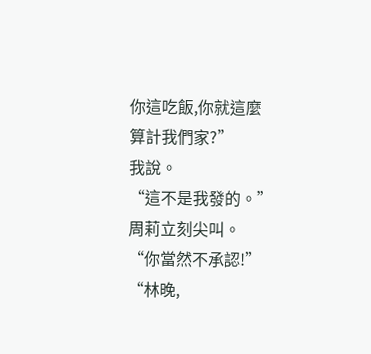你這吃飯,你就這麼算計我們家?”
我說。
“這不是我發的。”
周莉立刻尖叫。
“你當然不承認!”
“林晚,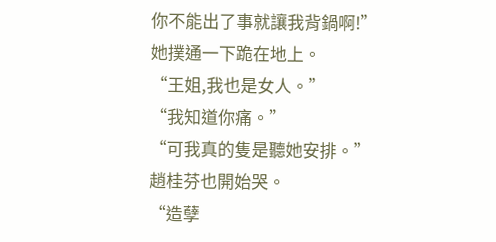你不能出了事就讓我背鍋啊!”
她撲通一下跪在地上。
“王姐,我也是女人。”
“我知道你痛。”
“可我真的隻是聽她安排。”
趙桂芬也開始哭。
“造孽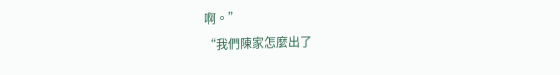啊。”
“我們陳家怎麼出了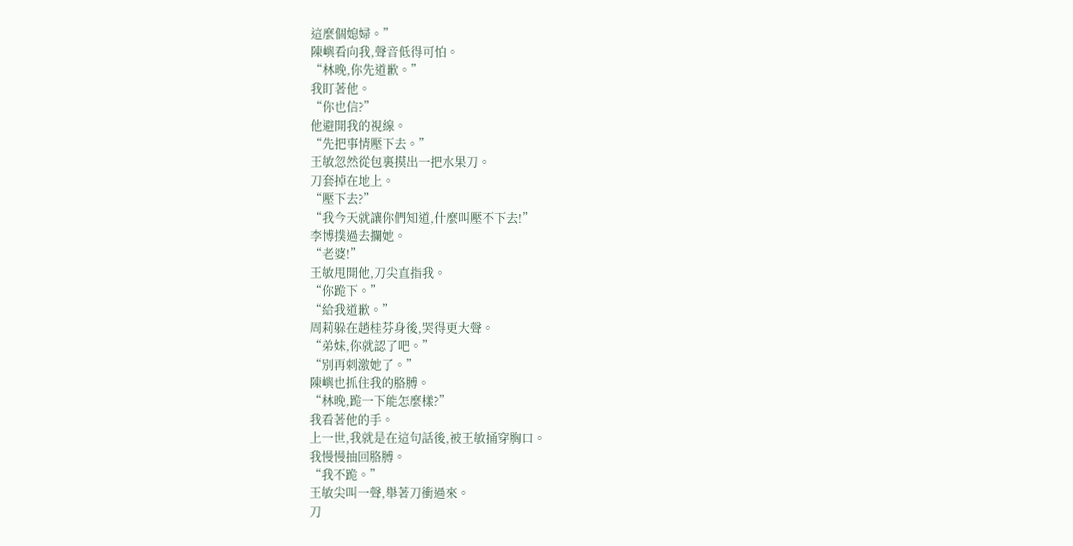這麼個媳婦。”
陳嶼看向我,聲音低得可怕。
“林晚,你先道歉。”
我盯著他。
“你也信?”
他避開我的視線。
“先把事情壓下去。”
王敏忽然從包裏摸出一把水果刀。
刀套掉在地上。
“壓下去?”
“我今天就讓你們知道,什麼叫壓不下去!”
李博撲過去攔她。
“老婆!”
王敏甩開他,刀尖直指我。
“你跪下。”
“給我道歉。”
周莉躲在趙桂芬身後,哭得更大聲。
“弟妹,你就認了吧。”
“別再刺激她了。”
陳嶼也抓住我的胳膊。
“林晚,跪一下能怎麼樣?”
我看著他的手。
上一世,我就是在這句話後,被王敏捅穿胸口。
我慢慢抽回胳膊。
“我不跪。”
王敏尖叫一聲,舉著刀衝過來。
刀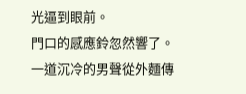光逼到眼前。
門口的感應鈴忽然響了。
一道沉冷的男聲從外麵傳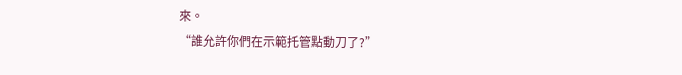來。
“誰允許你們在示範托管點動刀了?”